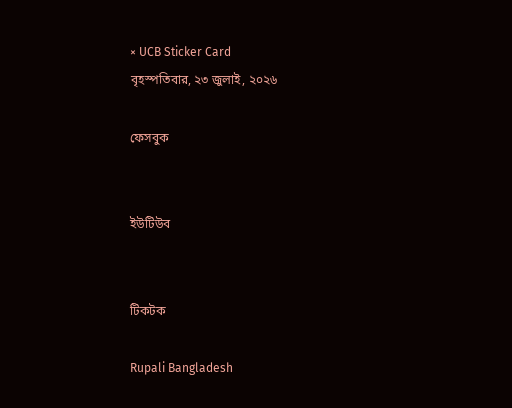× UCB Sticker Card
বৃহস্পতিবার, ২৩ জুলাই, ২০২৬

ফেসবুক


ইউটিউব


টিকটক

Rupali Bangladesh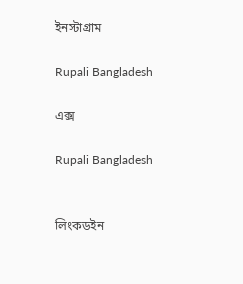ইনস্টাগ্রাম

Rupali Bangladesh

এক্স

Rupali Bangladesh


লিংকডইন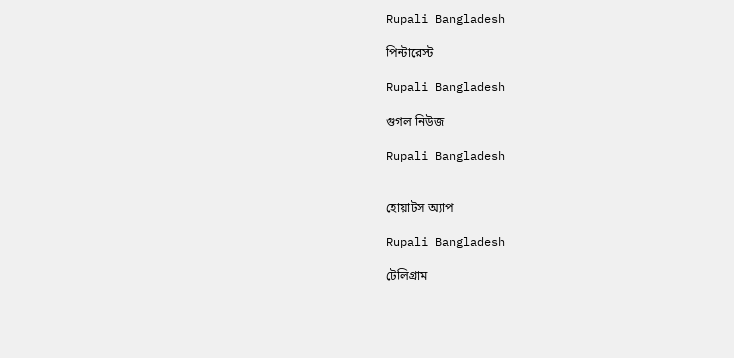Rupali Bangladesh

পিন্টারেস্ট

Rupali Bangladesh

গুগল নিউজ

Rupali Bangladesh


হোয়াটস অ্যাপ

Rupali Bangladesh

টেলিগ্রাম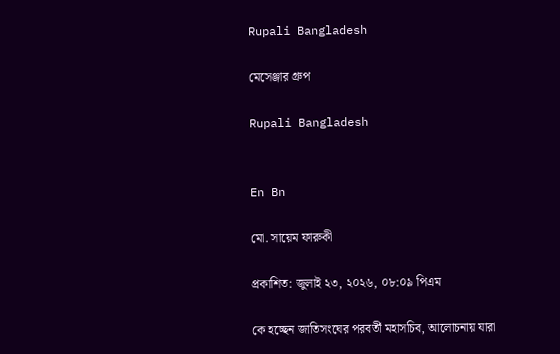Rupali Bangladesh

মেসেঞ্জার গ্রুপ

Rupali Bangladesh


En Bn

মো. সায়েম ফারুকী

প্রকাশিত: জুলাই ২৩, ২০২৬, ০৮:০৯ পিএম

কে হচ্ছেন জাতিসংঘের পরবর্তী মহাসচিব, আলোচনায় যারা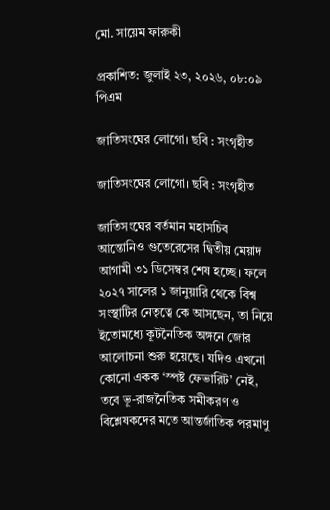মো. সায়েম ফারুকী

প্রকাশিত: জুলাই ২৩, ২০২৬, ০৮:০৯ পিএম

জাতিসংঘের লোগো। ছবি : সংগৃহীত

জাতিসংঘের লোগো। ছবি : সংগৃহীত

জাতিসংঘের বর্তমান মহাসচিব আন্তোনিও গুতেরেসের দ্বিতীয় মেয়াদ আগামী ৩১ ডিসেম্বর শেষ হচ্ছে। ফলে ২০২৭ সালের ১ জানুয়ারি থেকে বিশ্ব সংস্থাটির নেতৃত্বে কে আসছেন, তা নিয়ে ইতোমধ্যে কূটনৈতিক অঙ্গনে জোর আলোচনা শুরু হয়েছে। যদিও এখনো কোনো একক ‘স্পষ্ট ফেভারিট’ নেই, তবে ভূ-রাজনৈতিক সমীকরণ ও বিশ্লেষকদের মতে আন্তর্জাতিক পরমাণু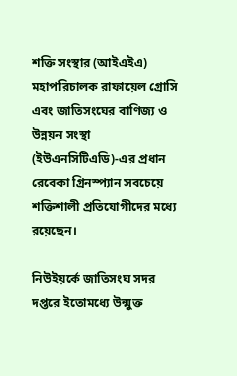শক্তি সংস্থার (আইএইএ) মহাপরিচালক রাফায়েল গ্রোসি এবং জাতিসংঘের বাণিজ্য ও উন্নয়ন সংস্থা (ইউএনসিটিএডি)-এর প্রধান রেবেকা গ্রিনস্প্যান সবচেয়ে শক্তিশালী প্রতিযোগীদের মধ্যে রয়েছেন।

নিউইয়র্কে জাতিসংঘ সদর দপ্তরে ইতোমধ্যে উন্মুক্ত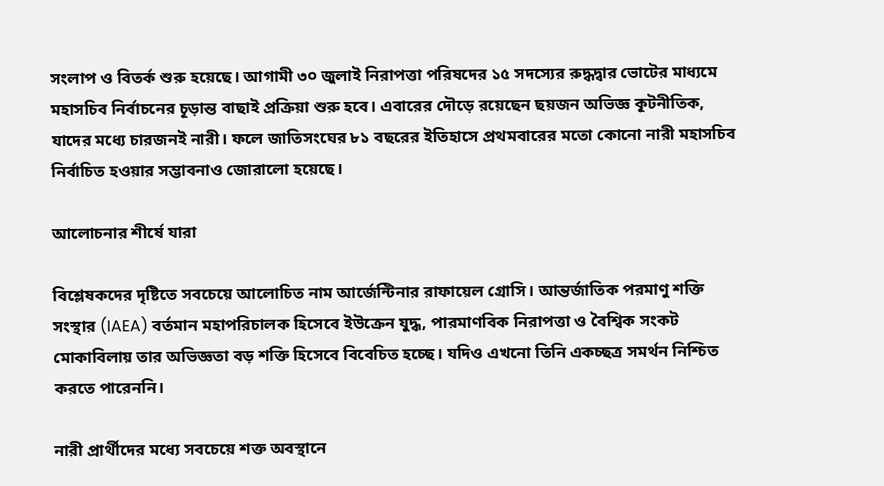সংলাপ ও বিতর্ক শুরু হয়েছে। আগামী ৩০ জুলাই নিরাপত্তা পরিষদের ১৫ সদস্যের রুদ্ধদ্বার ভোটের মাধ্যমে মহাসচিব নির্বাচনের চূড়ান্ত বাছাই প্রক্রিয়া শুরু হবে। এবারের দৌড়ে রয়েছেন ছয়জন অভিজ্ঞ কূটনীতিক, যাদের মধ্যে চারজনই নারী। ফলে জাতিসংঘের ৮১ বছরের ইতিহাসে প্রথমবারের মতো কোনো নারী মহাসচিব নির্বাচিত হওয়ার সম্ভাবনাও জোরালো হয়েছে।

আলোচনার শীর্ষে যারা

বিশ্লেষকদের দৃষ্টিতে সবচেয়ে আলোচিত নাম আর্জেন্টিনার রাফায়েল গ্রোসি। আন্তর্জাতিক পরমাণু শক্তি সংস্থার (IAEA) বর্তমান মহাপরিচালক হিসেবে ইউক্রেন যুদ্ধ, পারমাণবিক নিরাপত্তা ও বৈশ্বিক সংকট মোকাবিলায় তার অভিজ্ঞতা বড় শক্তি হিসেবে বিবেচিত হচ্ছে। যদিও এখনো তিনি একচ্ছত্র সমর্থন নিশ্চিত করতে পারেননি।

নারী প্রার্থীদের মধ্যে সবচেয়ে শক্ত অবস্থানে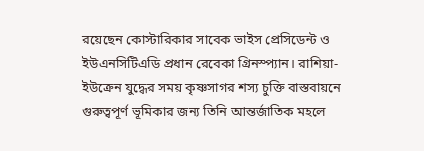রয়েছেন কোস্টারিকার সাবেক ভাইস প্রেসিডেন্ট ও ইউএনসিটিএডি প্রধান রেবেকা গ্রিনস্প্যান। রাশিয়া-ইউক্রেন যুদ্ধের সময় কৃষ্ণসাগর শস্য চুক্তি বাস্তবায়নে গুরুত্বপূর্ণ ভূমিকার জন্য তিনি আন্তর্জাতিক মহলে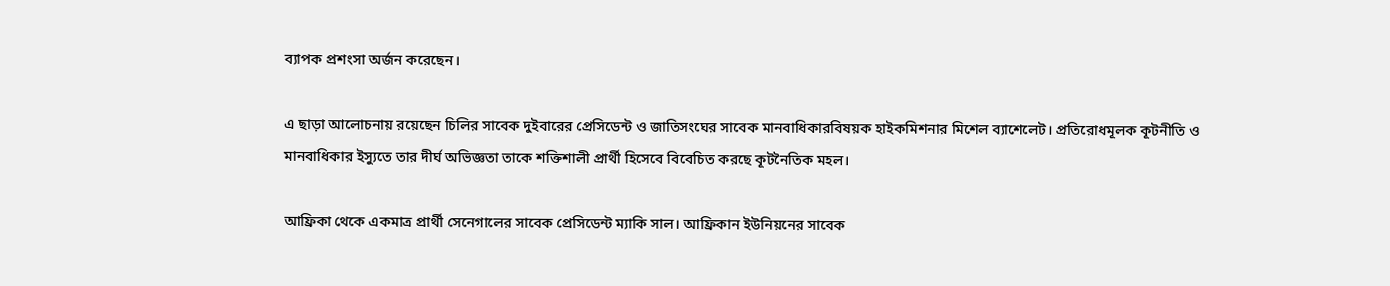ব্যাপক প্রশংসা অর্জন করেছেন।

এ ছাড়া আলোচনায় রয়েছেন চিলির সাবেক দুইবারের প্রেসিডেন্ট ও জাতিসংঘের সাবেক মানবাধিকারবিষয়ক হাইকমিশনার মিশেল ব্যাশেলেট। প্রতিরোধমূলক কূটনীতি ও মানবাধিকার ইস্যুতে তার দীর্ঘ অভিজ্ঞতা তাকে শক্তিশালী প্রার্থী হিসেবে বিবেচিত করছে কূটনৈতিক মহল।

আফ্রিকা থেকে একমাত্র প্রার্থী সেনেগালের সাবেক প্রেসিডেন্ট ম্যাকি সাল। আফ্রিকান ইউনিয়নের সাবেক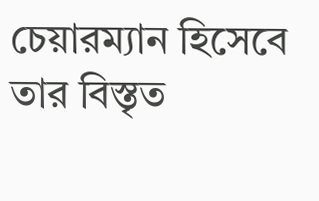চেয়ারম্যান হিসেবে তার বিস্তৃত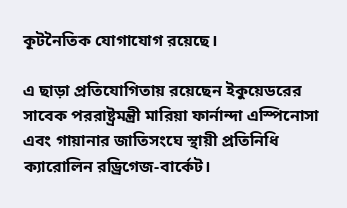কূটনৈতিক যোগাযোগ রয়েছে।

এ ছাড়া প্রতিযোগিতায় রয়েছেন ইকুয়েডরের সাবেক পররাষ্ট্রমন্ত্রী মারিয়া ফার্নান্দা এস্পিনোসা এবং গায়ানার জাতিসংঘে স্থায়ী প্রতিনিধি ক্যারোলিন রড্রিগেজ-বার্কেট।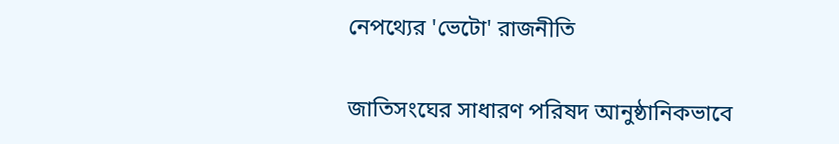নেপথ্যের 'ভেটো' রাজনীতি

জাতিসংঘের সাধারণ পরিষদ আনুষ্ঠানিকভাবে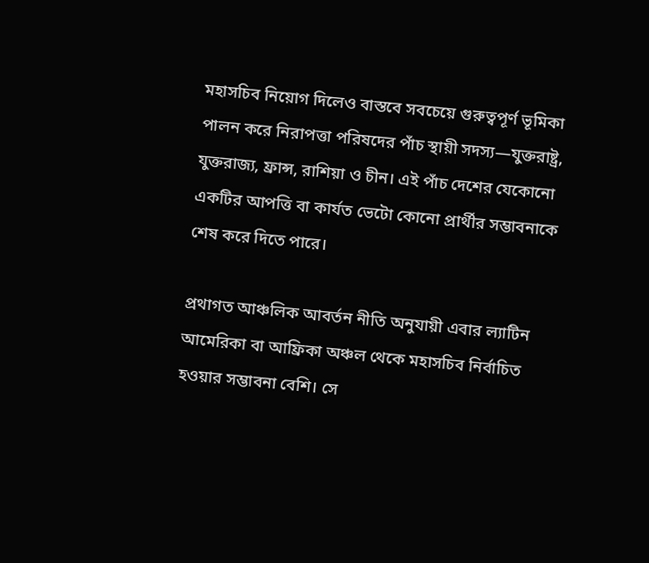মহাসচিব নিয়োগ দিলেও বাস্তবে সবচেয়ে গুরুত্বপূর্ণ ভূমিকা পালন করে নিরাপত্তা পরিষদের পাঁচ স্থায়ী সদস্য—যুক্তরাষ্ট্র, যুক্তরাজ্য, ফ্রান্স, রাশিয়া ও চীন। এই পাঁচ দেশের যেকোনো একটির আপত্তি বা কার্যত ভেটো কোনো প্রার্থীর সম্ভাবনাকে শেষ করে দিতে পারে।

প্রথাগত আঞ্চলিক আবর্তন নীতি অনুযায়ী এবার ল্যাটিন আমেরিকা বা আফ্রিকা অঞ্চল থেকে মহাসচিব নির্বাচিত হওয়ার সম্ভাবনা বেশি। সে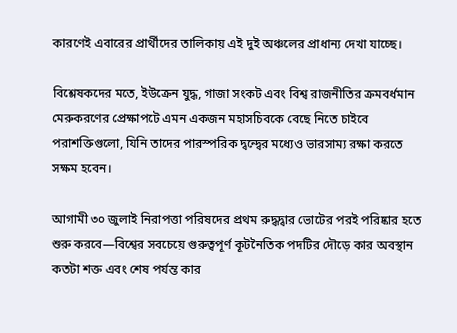কারণেই এবারের প্রার্থীদের তালিকায় এই দুই অঞ্চলের প্রাধান্য দেখা যাচ্ছে।

বিশ্লেষকদের মতে, ইউক্রেন যুদ্ধ, গাজা সংকট এবং বিশ্ব রাজনীতির ক্রমবর্ধমান মেরুকরণের প্রেক্ষাপটে এমন একজন মহাসচিবকে বেছে নিতে চাইবে পরাশক্তিগুলো, যিনি তাদের পারস্পরিক দ্বন্দ্বের মধ্যেও ভারসাম্য রক্ষা করতে সক্ষম হবেন।

আগামী ৩০ জুলাই নিরাপত্তা পরিষদের প্রথম রুদ্ধদ্বার ভোটের পরই পরিষ্কার হতে শুরু করবে—বিশ্বের সবচেয়ে গুরুত্বপূর্ণ কূটনৈতিক পদটির দৌড়ে কার অবস্থান কতটা শক্ত এবং শেষ পর্যন্ত কার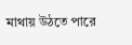মাথায় উঠতে পারে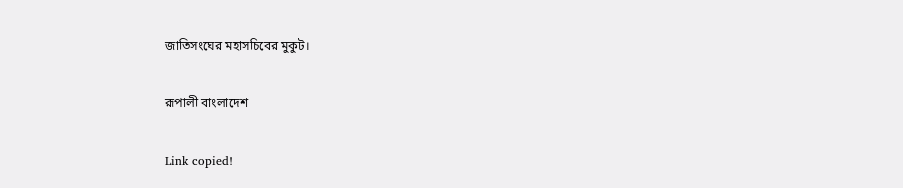জাতিসংঘের মহাসচিবের মুকুট।

রূপালী বাংলাদেশ

Link copied!